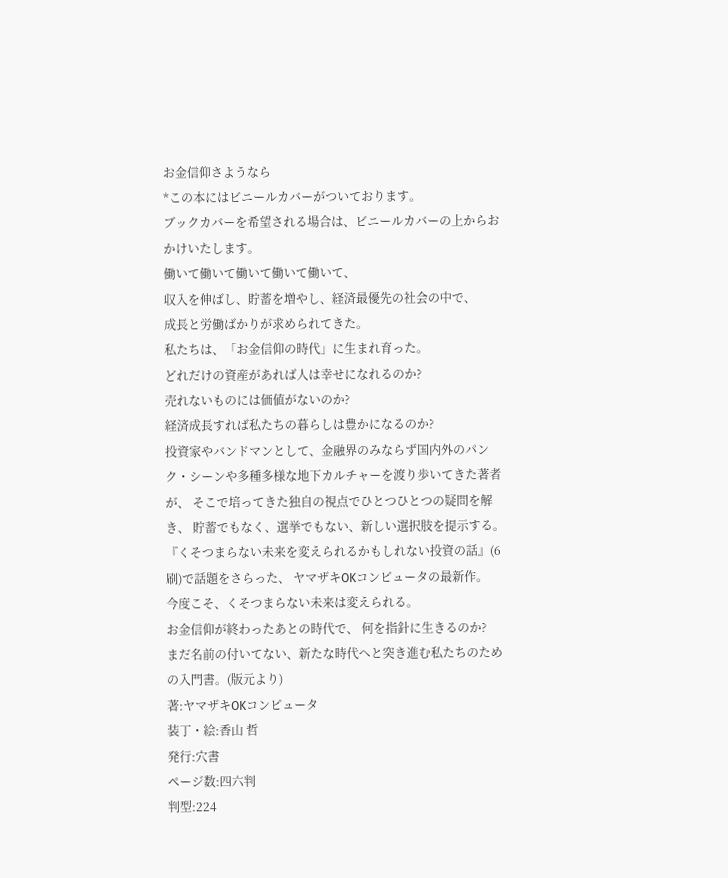お金信仰さようなら
*この本にはビニールカバーがついております。
ブックカバーを希望される場合は、ビニールカバーの上からおかけいたします。
働いて働いて働いて働いて働いて、
収入を伸ばし、貯蓄を増やし、経済最優先の社会の中で、
成長と労働ばかりが求められてきた。
私たちは、「お金信仰の時代」に生まれ育った。
どれだけの資産があれば人は幸せになれるのか?
売れないものには価値がないのか?
経済成長すれば私たちの暮らしは豊かになるのか?
投資家やバンドマンとして、金融界のみならず国内外のパンク・シーンや多種多様な地下カルチャーを渡り歩いてきた著者が、 そこで培ってきた独自の視点でひとつひとつの疑問を解き、 貯蓄でもなく、選挙でもない、新しい選択肢を提示する。
『くそつまらない未来を変えられるかもしれない投資の話』(6刷)で話題をさらった、 ヤマザキOKコンピュータの最新作。
今度こそ、くそつまらない未来は変えられる。
お金信仰が終わったあとの時代で、 何を指針に生きるのか?
まだ名前の付いてない、新たな時代へと突き進む私たちのための入門書。(版元より)
著:ヤマザキOKコンピュータ
装丁・絵:香山 哲
発行:穴書
ページ数:四六判
判型:224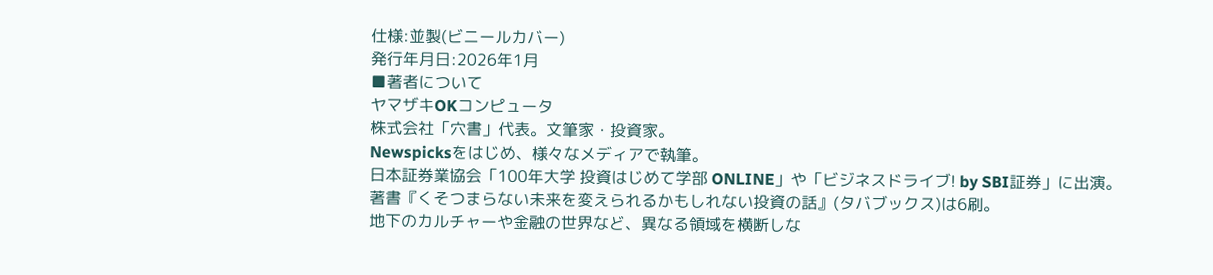仕様:並製(ビニールカバー)
発行年月日:2026年1月
■著者について
ヤマザキOKコンピュータ
株式会社「穴書」代表。文筆家・投資家。
Newspicksをはじめ、様々なメディアで執筆。
日本証券業協会「100年大学 投資はじめて学部 ONLINE」や「ビジネスドライブ! by SBI証券」に出演。
著書『くそつまらない未来を変えられるかもしれない投資の話』(タバブックス)は6刷。
地下のカルチャーや金融の世界など、異なる領域を横断しな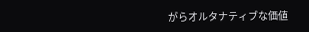がらオルタナティブな価値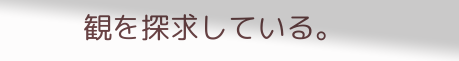観を探求している。